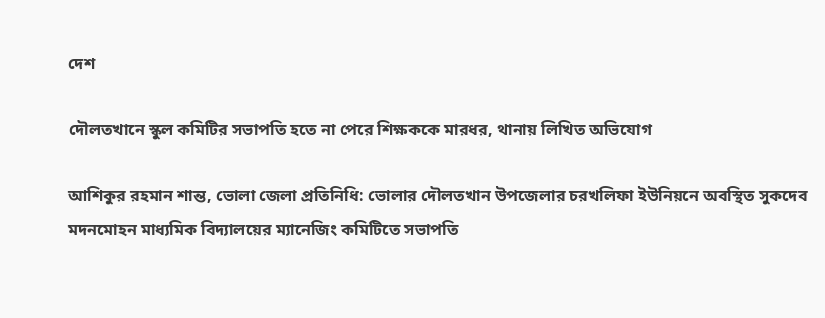দেশ

দৌলতখানে স্কুল কমিটির সভাপতি হতে না পেরে শিক্ষককে মারধর, থানায় লিখিত অভিযোগ

আশিকুর রহমান শান্ত, ভোলা জেলা প্রতিনিধি: ভোলার দৌলতখান উপজেলার চরখলিফা ইউনিয়নে অবস্থিত সুকদেব মদনমোহন মাধ্যমিক বিদ্যালয়ের ম্যানেজিং কমিটিতে সভাপতি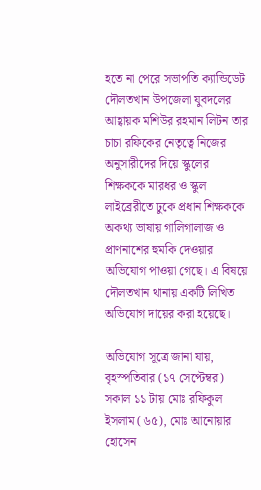হতে না পেরে সভাপতি ক্যান্ডিডেট দৌলতখান উপজেলা যুবদলের আহ্বায়ক মশিউর রহমান লিটন তার চাচা রফিকের নেতৃত্বে নিজের অনুসারীদের দিয়ে স্কুলের শিক্ষককে মারধর ও স্কুল লাইব্রেরীতে ঢুকে প্রধান শিক্ষককে অকথ্য ভাষায় গালিগালাজ ও প্রাণনাশের হুমকি দেওয়ার অভিযোগ পাওয়া গেছে। এ বিষয়ে দৌলতখান থানায় একটি লিখিত অভিযোগ দায়ের করা হয়েছে।

অভিযোগ সূত্রে জানা যায়, বৃহস্পতিবার (১৭ সেপ্টেম্বর) সকাল ১১ টায় মোঃ রফিকুল ইসলাম (৬৫), মোঃ আনোয়ার হোসেন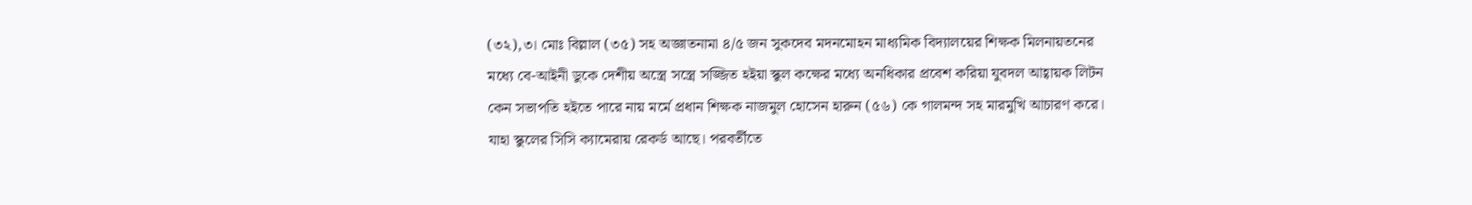(৩২),৩। মোঃ বিল্লাল (৩৫) সহ অজ্ঞাতনামা ৪/৫ জন সুকদেব মদনমোহন মাধ্যমিক বিদ্যালয়ের শিক্ষক মিলনায়তনের মধ্যে বে-আইনী ডুকে দেশীয় অস্ত্রে সস্ত্রে সজ্জিত হইয়া স্কুল কক্ষের মধ্যে অনধিকার প্রবেশ করিয়া যুবদল আহ্বায়ক লিটন কেন সভাপতি হইতে পারে নায় মর্মে প্রধান শিক্ষক নাজমুল হোসেন হারুন (৫৬) কে গালমন্দ সহ মারমুখি আচারণ করে। যাহা স্কুলের সিসি ক্যামেরায় রেকর্ড আছে। পরবর্তীতে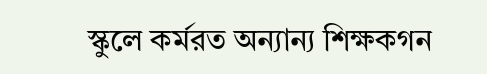স্কুলে কর্মরত অন্যান্য শিক্ষকগন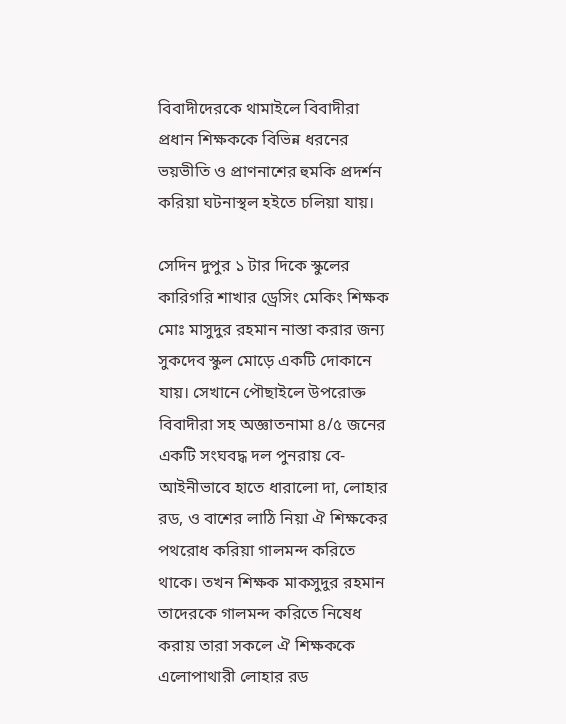বিবাদীদেরকে থামাইলে বিবাদীরা প্রধান শিক্ষককে বিভিন্ন ধরনের ভয়ভীতি ও প্রাণনাশের হুমকি প্রদর্শন করিয়া ঘটনাস্থল হইতে চলিয়া যায়।

সেদিন দুপুর ১ টার দিকে স্কুলের কারিগরি শাখার ড্রেসিং মেকিং শিক্ষক মোঃ মাসুদুর রহমান নাস্তা করার জন্য সুকদেব স্কুল মোড়ে একটি দোকানে যায়। সেখানে পৌছাইলে উপরোক্ত বিবাদীরা সহ অজ্ঞাতনামা ৪/৫ জনের একটি সংঘবদ্ধ দল পুনরায় বে-আইনীভাবে হাতে ধারালো দা, লোহার রড, ও বাশের লাঠি নিয়া ঐ শিক্ষকের পথরোধ করিয়া গালমন্দ করিতে থাকে। তখন শিক্ষক মাকসুদুর রহমান তাদেরকে গালমন্দ করিতে নিষেধ করায় তারা সকলে ঐ শিক্ষককে এলোপাথারী লোহার রড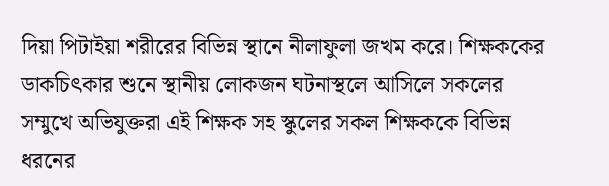দিয়া পিটাইয়া শরীরের বিভিন্ন স্থানে নীলাফুলা জখম করে। শিক্ষককের ডাকচিৎকার শুনে স্থানীয় লোকজন ঘটনাস্থলে আসিলে সকলের সম্মুখে অভিযুক্তরা এই শিক্ষক সহ স্কুলের সকল শিক্ষককে বিভিন্ন ধরনের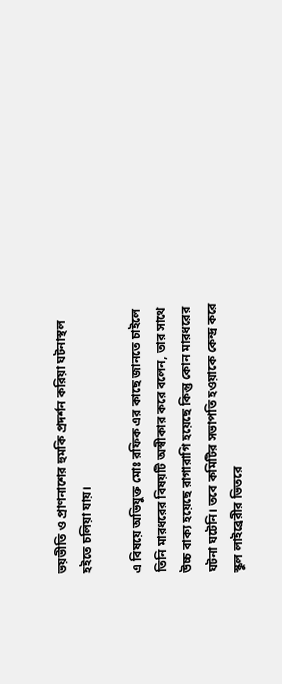ভয়ভীতি ও প্রাণনাশের হুমকি প্রদর্শন করিয়া ঘটনাস্থল হইতে চলিয়া যায়।

এ বিষয়ে অভিযুক্ত মোঃ রফিক এর কাছে জানতে চাইলে তিনি মারধরের বিষয়টি অস্বীকার করে বলেন, তার সাথে উচ্চ বাক্য হয়েছে রাগারাগি হয়েছে কিন্তু কোন মারধরের ঘটনা ঘটেনি। তবে কমিটির সভাপতি হওয়াকে কেন্দ্র করে স্কুল লাইব্রেরীর ভিতরে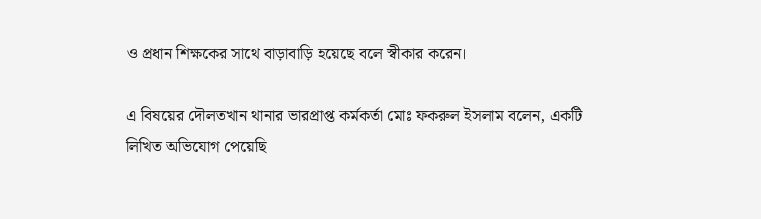ও প্রধান শিক্ষকের সাথে বাড়াবাড়ি হয়েছে বলে স্বীকার করেন।

এ বিষয়ের দৌলতখান থানার ভারপ্রাপ্ত কর্মকর্তা মোঃ ফকরুল ইসলাম বলেন, একটি লিখিত অভিযোগ পেয়েছি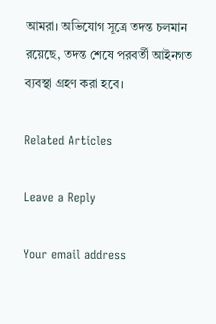আমরা। অভিযোগ সূত্রে তদন্ত চলমান রয়েছে, তদন্ত শেষে পরবর্তী আইনগত ব্যবস্থা গ্রহণ করা হবে।

Related Articles

Leave a Reply

Your email address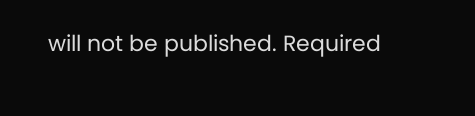will not be published. Required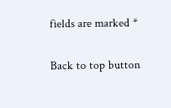fields are marked *

Back to top button